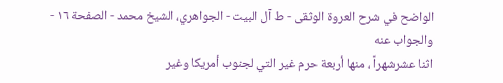الواضح في شرح العروة الوثقى - ط آل البيت - الجواهري، الشيخ محمد - الصفحة ١٦ - والجواب عنه
اثنا عشرشهراً ، منها أربعة حرم غير التي لجنوب أمريكا وغير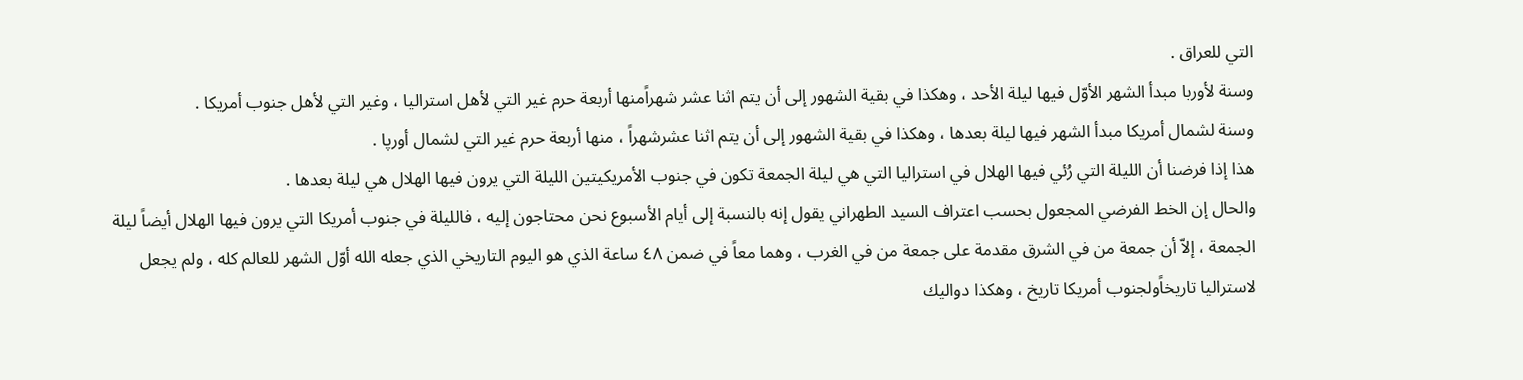التي للعراق .
وسنة لأوربا مبدأ الشهر الأوّل فيها ليلة الأحد ، وهكذا في بقية الشهور إلى أن يتم اثنا عشر شهراًمنها أربعة حرم غير التي لأهل استراليا ، وغير التي لأهل جنوب أمريكا .
وسنة لشمال أمريكا مبدأ الشهر فيها ليلة بعدها ، وهكذا في بقية الشهور إلى أن يتم اثنا عشرشهراً ، منها أربعة حرم غير التي لشمال أورپا .
هذا إذا فرضنا أن الليلة التي رُئي فيها الهلال في استراليا التي هي ليلة الجمعة تكون في جنوب الأمريكيتين الليلة التي يرون فيها الهلال هي ليلة بعدها .
والحال إن الخط الفرضي المجعول بحسب اعتراف السيد الطهراني يقول إنه بالنسبة إلى أيام الأسبوع نحن محتاجون إليه ، فالليلة في جنوب أمريكا التي يرون فيها الهلال أيضاً ليلة الجمعة ، إلاّ أن جمعة من في الشرق مقدمة على جمعة من في الغرب ، وهما معاً في ضمن ٤٨ ساعة الذي هو اليوم التاريخي الذي جعله الله أوّل الشهر للعالم كله ، ولم يجعل لاستراليا تاريخاًولجنوب أمريكا تاريخ ، وهكذا دواليك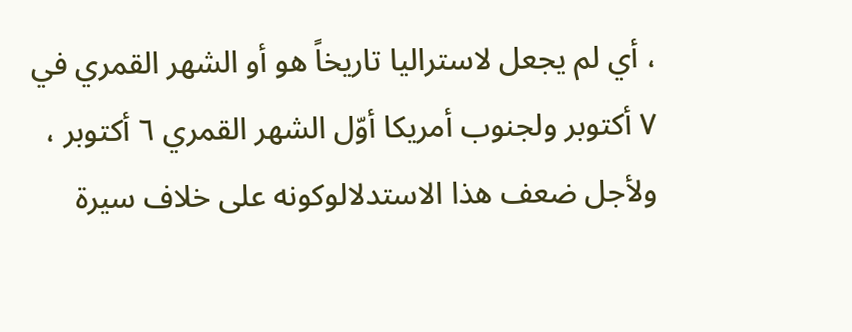، أي لم يجعل لاستراليا تاريخاً هو أو الشهر القمري في ٧ أكتوبر ولجنوب أمريكا أوّل الشهر القمري ٦ أكتوبر ، ولأجل ضعف هذا الاستدلالوكونه على خلاف سيرة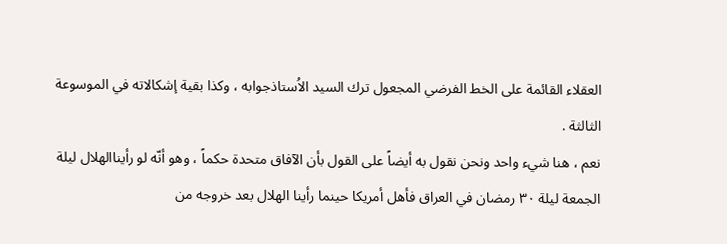العقلاء القائمة على الخط الفرضي المجعول ترك السيد الاُستاذجوابه ، وكذا بقية إشكالاته في الموسوعة الثالثة .
نعم ، هنا شيء واحد ونحن نقول به أيضاً على القول بأن الآفاق متحدة حكماً ، وهو أنّه لو رأيناالهلال ليلة الجمعة ليلة ٣٠ رمضان في العراق فأهل أمريكا حينما رأينا الهلال بعد خروجه من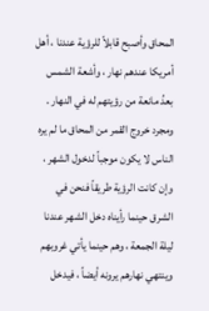المحاق وأصبح قابلاً للرؤية عندنا ، أهل أمريكا عندهم نهار ، وأشعة الشمس بعدُ مانعة من رؤيتهم له في النهار . ومجرد خروج القمر من المحاق ما لم يره الناس لا يكون موجباً لدخول الشهر ، وإن كانت الرؤية طريقاً فنحن في الشرق حينما رأيناه دخل الشهر عندنا ليلة الجمعة ، وهم حينما يأتي غروبهم وينتهي نهارهم يرونه أيضاً ، فيدخل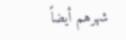شهرهم أيضاً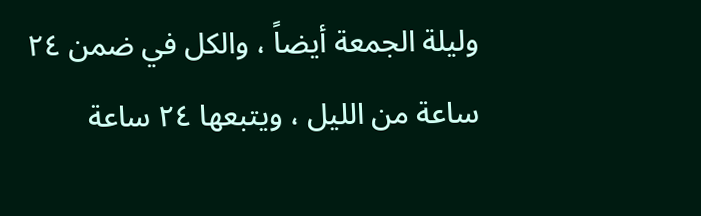وليلة الجمعة أيضاً ، والكل في ضمن ٢٤ ساعة من الليل ، ويتبعها ٢٤ ساعة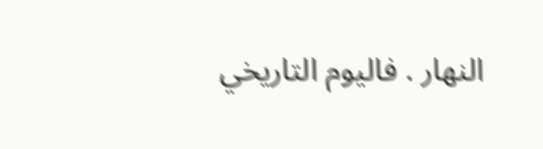النهار . فاليوم التاريخي